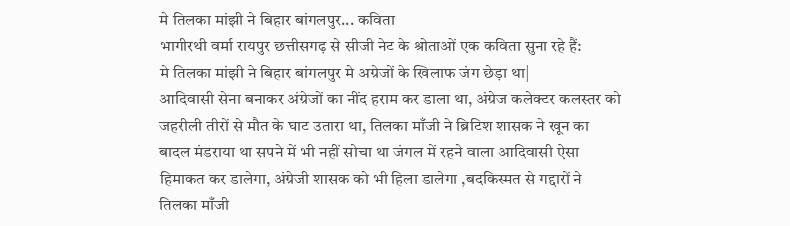मे तिलका मांझी ने बिहार बांगलपुर... कविता
भागीरथी वर्मा रायपुर छत्तीसगढ़ से सीजी नेट के श्रोताओं एक कविता सुना रहे हैं:
मे तिलका मांझी ने बिहार बांगलपुर मे अग्रेजों के खिलाफ जंग छेड़ा था|
आदिवासी सेना बनाकर अंग्रेजों का नींद हराम कर डाला था, अंग्रेज कलेक्टर कलस्तर को जहरीली तीरों से मौत के घाट उतारा था, तिलका माँजी ने ब्रिटिश शासक ने खून का बादल मंडराया था सपने में भी नहीं सोचा था जंगल में रहने वाला आदिवासी ऐसा हिमाकत कर डालेगा, अंग्रेजी शासक को भी हिला डालेगा ,बदकिस्मत से गद्दारों ने तिलका माँजी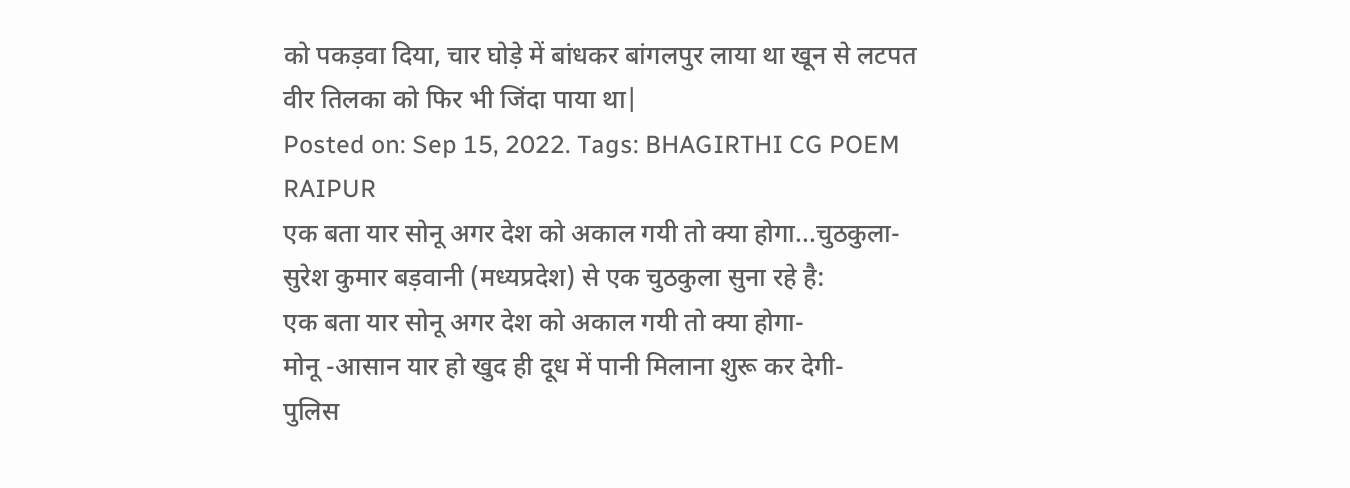को पकड़वा दिया, चार घोड़े में बांधकर बांगलपुर लाया था खून से लटपत वीर तिलका को फिर भी जिंदा पाया था|
Posted on: Sep 15, 2022. Tags: BHAGIRTHI CG POEM RAIPUR
एक बता यार सोनू अगर देश को अकाल गयी तो क्या होगा...चुठकुला-
सुरेश कुमार बड़वानी (मध्यप्रदेश) से एक चुठकुला सुना रहे है:
एक बता यार सोनू अगर देश को अकाल गयी तो क्या होगा-
मोनू -आसान यार हो खुद ही दूध में पानी मिलाना शुरू कर देगी-
पुलिस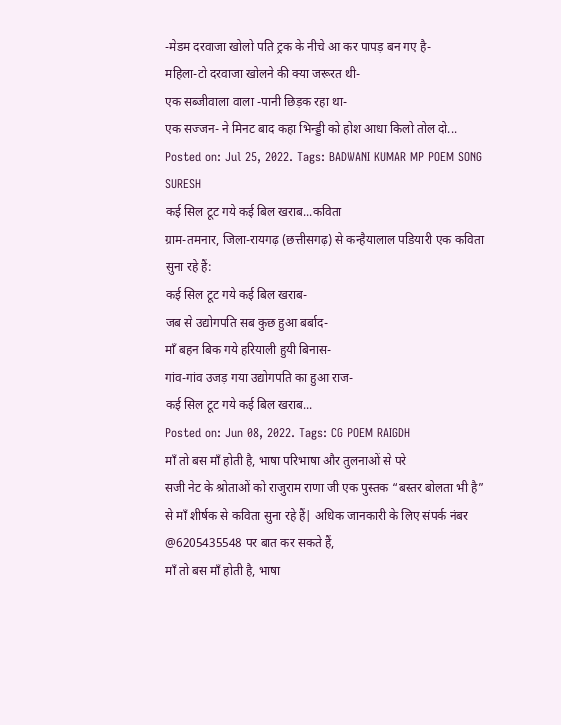-मेडम दरवाजा खोलो पति ट्रक के नीचे आ कर पापड़ बन गए है-
महिला-टो दरवाजा खोलने की क्या जरूरत थी-
एक सब्जीवाला वाला -पानी छिड़क रहा था-
एक सज्जन- ने मिनट बाद कहा भिन्ड्डी को होश आधा किलो तोल दो...
Posted on: Jul 25, 2022. Tags: BADWANI KUMAR MP POEM SONG SURESH
कई सिल टूट गये कई बिल खराब...कविता
ग्राम-तमनार, जिला-रायगढ़ (छत्तीसगढ़) से कन्हैयालाल पडियारी एक कविता
सुना रहे हैं:
कई सिल टूट गये कई बिल खराब-
जब से उद्योगपति सब कुछ हुआ बर्बाद-
माँ बहन बिक गये हरियाली हुयी बिनास-
गांव-गांव उजड़ गया उद्योगपति का हुआ राज-
कई सिल टूट गये कई बिल खराब...
Posted on: Jun 08, 2022. Tags: CG POEM RAIGDH
माँ तो बस माँ होती है, भाषा परिभाषा और तुलनाओं से परे
सजी नेट के श्रोताओं को राजुराम राणा जी एक पुस्तक “बस्तर बोलता भी है” से माँ शीर्षक से कविता सुना रहे हैं| अधिक जानकारी के लिए संपर्क नंबर @6205435548 पर बात कर सकते हैं,
माँ तो बस माँ होती है, भाषा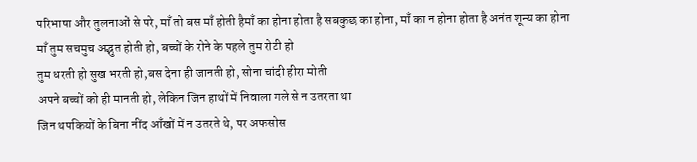परिभाषा और तुलनाओं से परे, माँ तो बस माँ होती हैमाँ का होना होता है सबकुछ का होना, माँ का न होना होता है अनंत शून्य का होना
माँ तुम सचमुच अद्भुत होती हो, बच्चों के रोने के पहले तुम रोटी हो
तुम धरती हो सुख भरती हो,बस देना ही जानती हो, सोना चांदी हीरा मोती
अपने बच्चों को ही मानती हो, लेकिन जिन हाथों में निवाला गले से न उतरता था
जिन थपकियों के बिना नींद आँखों में न उतरते थे, पर अफसोस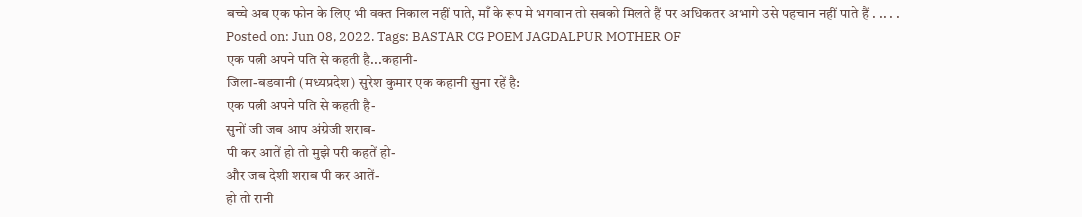बच्चे अब एक फोन के लिए भी वक्त निकाल नहीं पाते, माँ के रूप मे भगवान तो सबको मिलते हैं पर अधिकतर अभागे उसे पहचान नहीं पाते हैं . .. . .
Posted on: Jun 08, 2022. Tags: BASTAR CG POEM JAGDALPUR MOTHER OF
एक पत्नी अपने पति से कहती है...कहानी-
जिला-बडवानी (मध्यप्रदेश) सुरेश कुमार एक कहानी सुना रहें है:
एक पत्नी अपने पति से कहती है-
सुनों जी जब आप अंग्रेजी शराब-
पी कर आतें हो तो मुझे परी कहतें हो-
और जब देशी शराब पी कर आतें-
हो तो रानी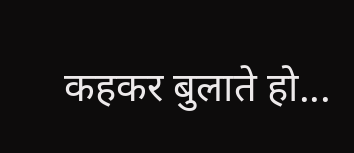कहकर बुलाते हो...